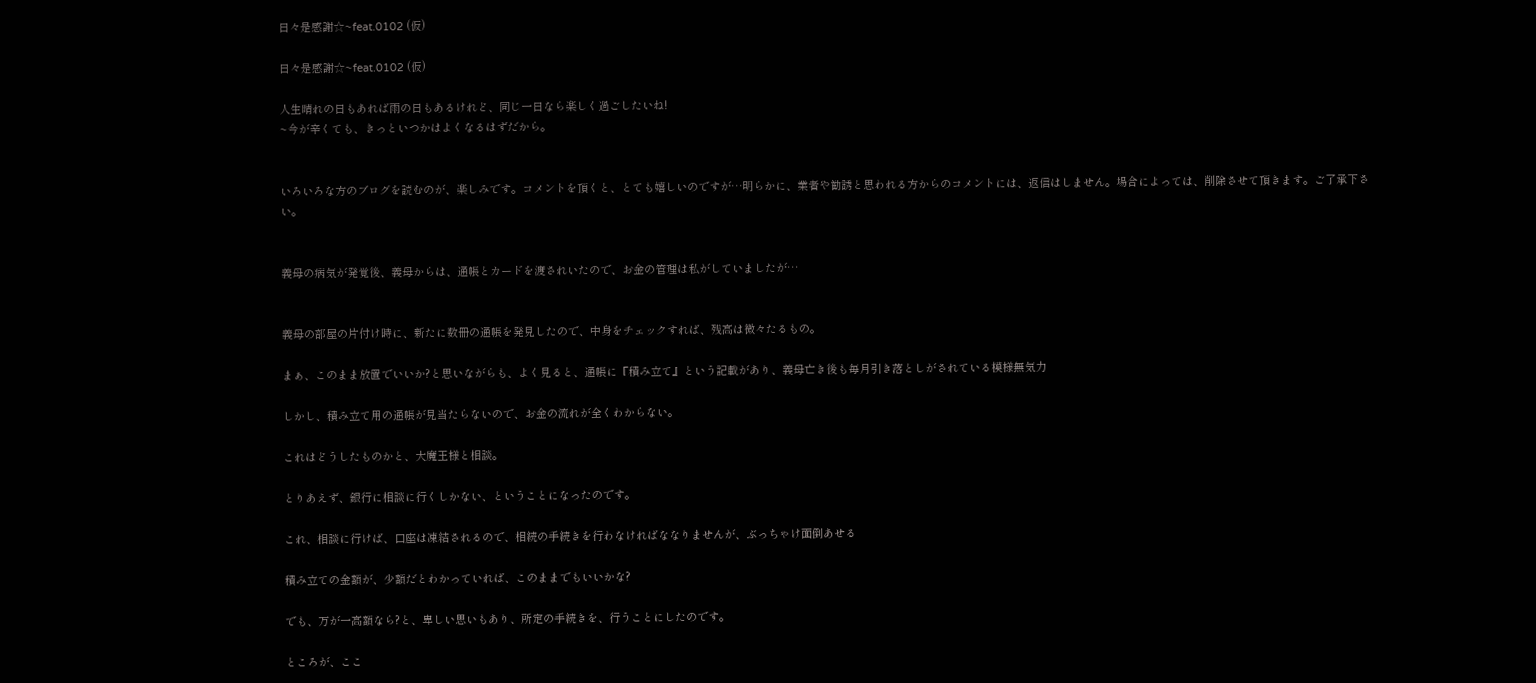日々是感謝☆~feat.0102 (仮)

日々是感謝☆~feat.0102 (仮)

人生晴れの日もあれば雨の日もあるけれど、同じ一日なら楽しく過ごしたいね!
~今が辛くても、きっといつかはよくなるはずだから。


いろいろな方のブログを読むのが、楽しみです。コメントを頂くと、とても嬉しいのですが…明らかに、業者や勧誘と思われる方からのコメントには、返信はしません。場合によっては、削除させて頂きます。ご了承下さい。


義母の病気が発覚後、義母からは、通帳とカードを渡されいたので、お金の管理は私がしていましたが…


義母の部屋の片付け時に、新たに数冊の通帳を発見したので、中身をチェックすれば、残高は微々たるもの。

まぁ、このまま放置でいいか?と思いながらも、よく見ると、通帳に『積み立て』という記載があり、義母亡き後も毎月引き落としがされている模様無気力

しかし、積み立て用の通帳が見当たらないので、お金の流れが全くわからない。

これはどうしたものかと、大魔王様と相談。

とりあえず、銀行に相談に行くしかない、ということになったのです。

これ、相談に行けば、口座は凍結されるので、相続の手続きを行わなければななりませんが、ぶっちゃけ面倒あせる

積み立ての金額が、少額だとわかっていれば、このままでもいいかな?

でも、万が一高額なら?と、卑しい思いもあり、所定の手続きを、行うことにしたのです。

ところが、ここ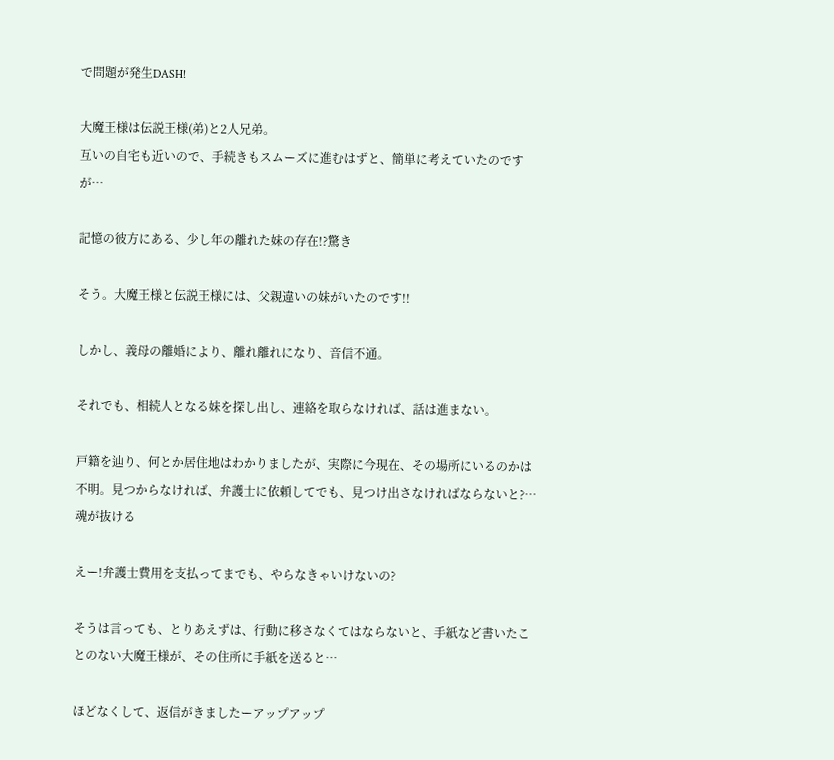で問題が発生DASH!

大魔王様は伝説王様(弟)と2人兄弟。
互いの自宅も近いので、手続きもスムーズに進むはずと、簡単に考えていたのですが…

記憶の彼方にある、少し年の離れた妹の存在!?驚き

そう。大魔王様と伝説王様には、父親違いの妹がいたのです!!

しかし、義母の離婚により、離れ離れになり、音信不通。

それでも、相続人となる妹を探し出し、連絡を取らなければ、話は進まない。

戸籍を辿り、何とか居住地はわかりましたが、実際に今現在、その場所にいるのかは不明。見つからなければ、弁護士に依頼してでも、見つけ出さなければならないと?…魂が抜ける

えー!弁護士費用を支払ってまでも、やらなきゃいけないの?

そうは言っても、とりあえずは、行動に移さなくてはならないと、手紙など書いたことのない大魔王様が、その住所に手紙を送ると…

ほどなくして、返信がきましたーアップアップ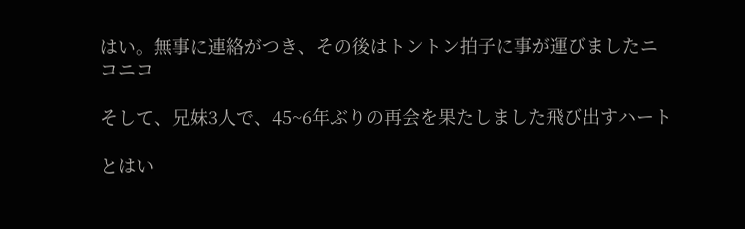はい。無事に連絡がつき、その後はトントン拍子に事が運びましたニコニコ

そして、兄妹3人で、45~6年ぶりの再会を果たしました飛び出すハート

とはい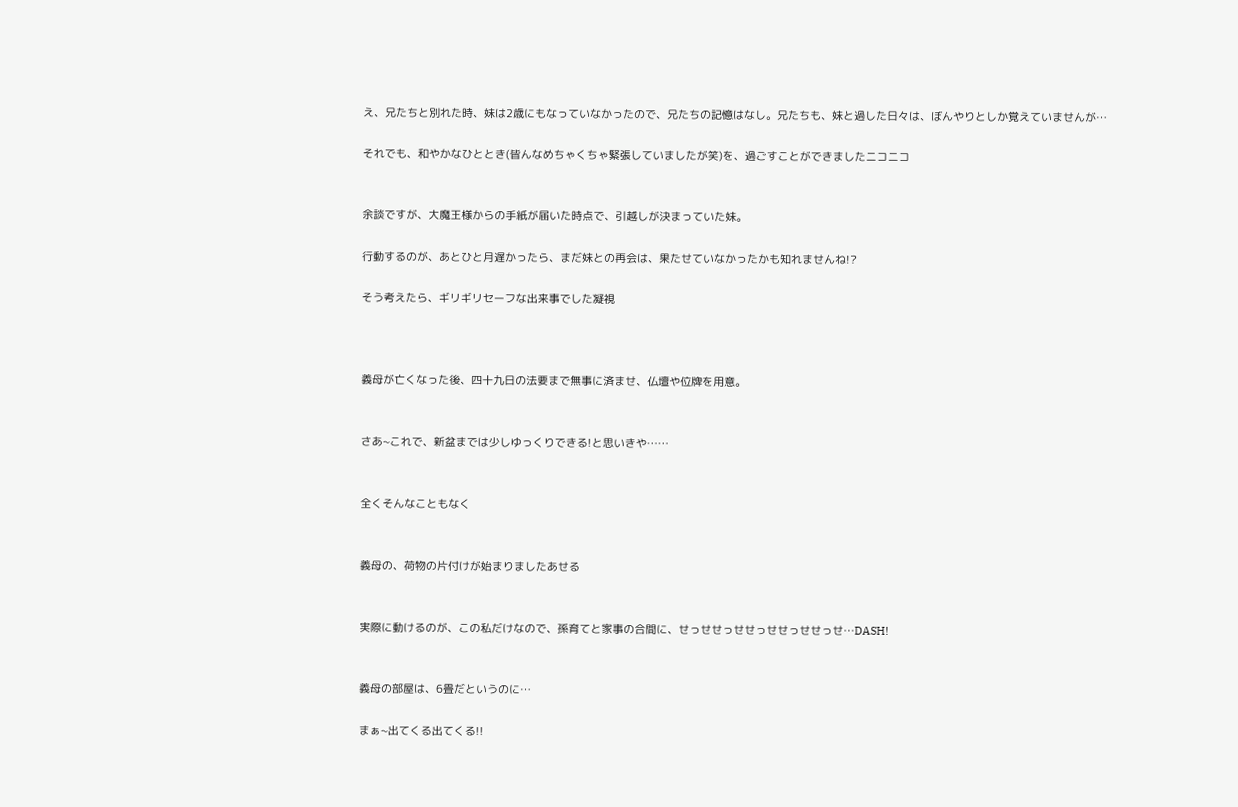え、兄たちと別れた時、妹は2歳にもなっていなかったので、兄たちの記憶はなし。兄たちも、妹と過した日々は、ぼんやりとしか覚えていませんが…

それでも、和やかなひととき(皆んなめちゃくちゃ緊張していましたが笑)を、過ごすことができましたニコニコ


余談ですが、大魔王様からの手紙が届いた時点で、引越しが決まっていた妹。

行動するのが、あとひと月遅かったら、まだ妹との再会は、果たせていなかったかも知れませんね!?

そう考えたら、ギリギリセーフな出来事でした凝視



義母が亡くなった後、四十九日の法要まで無事に済ませ、仏壇や位牌を用意。


さあ~これで、新盆までは少しゆっくりできる!と思いきや……


全くそんなこともなく


義母の、荷物の片付けが始まりましたあせる


実際に動けるのが、この私だけなので、孫育てと家事の合間に、せっせせっせせっせせっせせっせ…DASH!


義母の部屋は、6畳だというのに…

まぁ~出てくる出てくる!!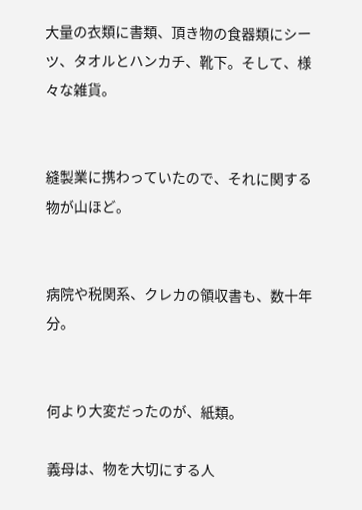大量の衣類に書類、頂き物の食器類にシーツ、タオルとハンカチ、靴下。そして、様々な雑貨。


縫製業に携わっていたので、それに関する物が山ほど。


病院や税関系、クレカの領収書も、数十年分。


何より大変だったのが、紙類。

義母は、物を大切にする人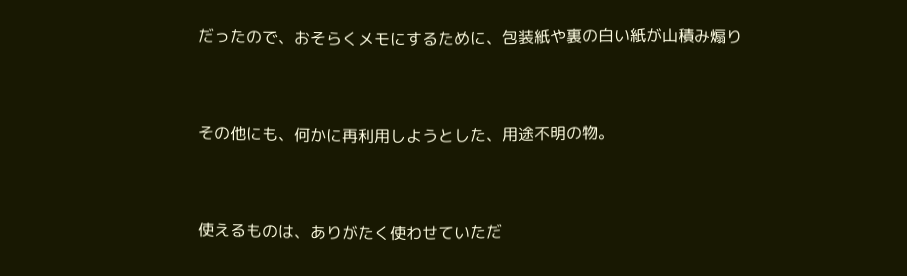だったので、おそらくメモにするために、包装紙や裏の白い紙が山積み煽り


その他にも、何かに再利用しようとした、用途不明の物。


使えるものは、ありがたく使わせていただ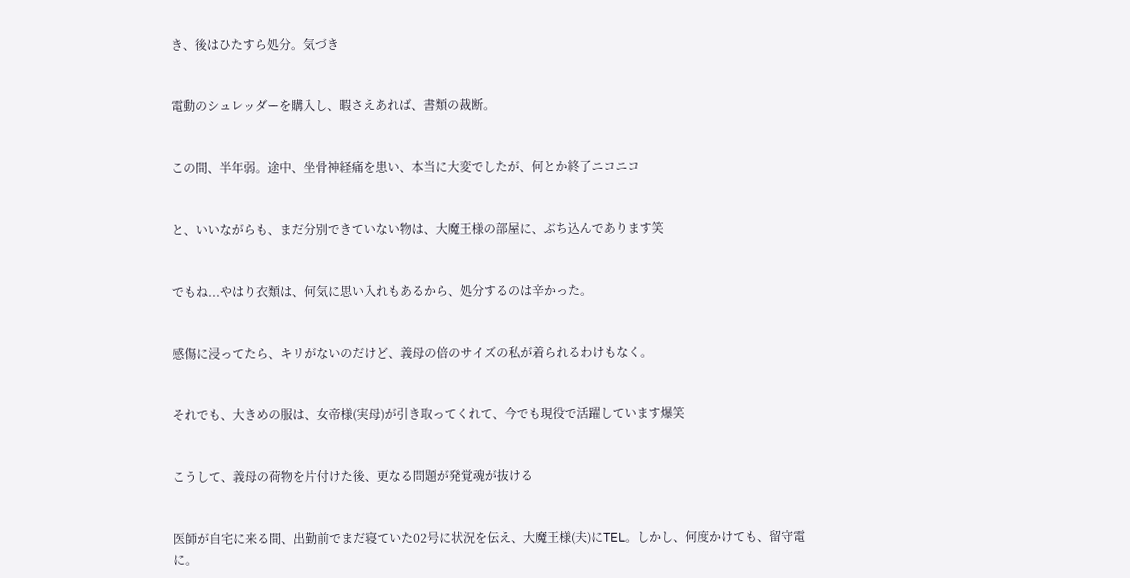き、後はひたすら処分。気づき


電動のシュレッダーを購入し、暇さえあれば、書類の裁断。


この間、半年弱。途中、坐骨神経痛を患い、本当に大変でしたが、何とか終了ニコニコ


と、いいながらも、まだ分別できていない物は、大魔王様の部屋に、ぶち込んであります笑


でもね...やはり衣類は、何気に思い入れもあるから、処分するのは辛かった。


感傷に浸ってたら、キリがないのだけど、義母の倍のサイズの私が着られるわけもなく。


それでも、大きめの服は、女帝様(実母)が引き取ってくれて、今でも現役で活躍しています爆笑


こうして、義母の荷物を片付けた後、更なる問題が発覚魂が抜ける


医師が自宅に来る間、出勤前でまだ寝ていた02号に状況を伝え、大魔王様(夫)にTEL。しかし、何度かけても、留守電に。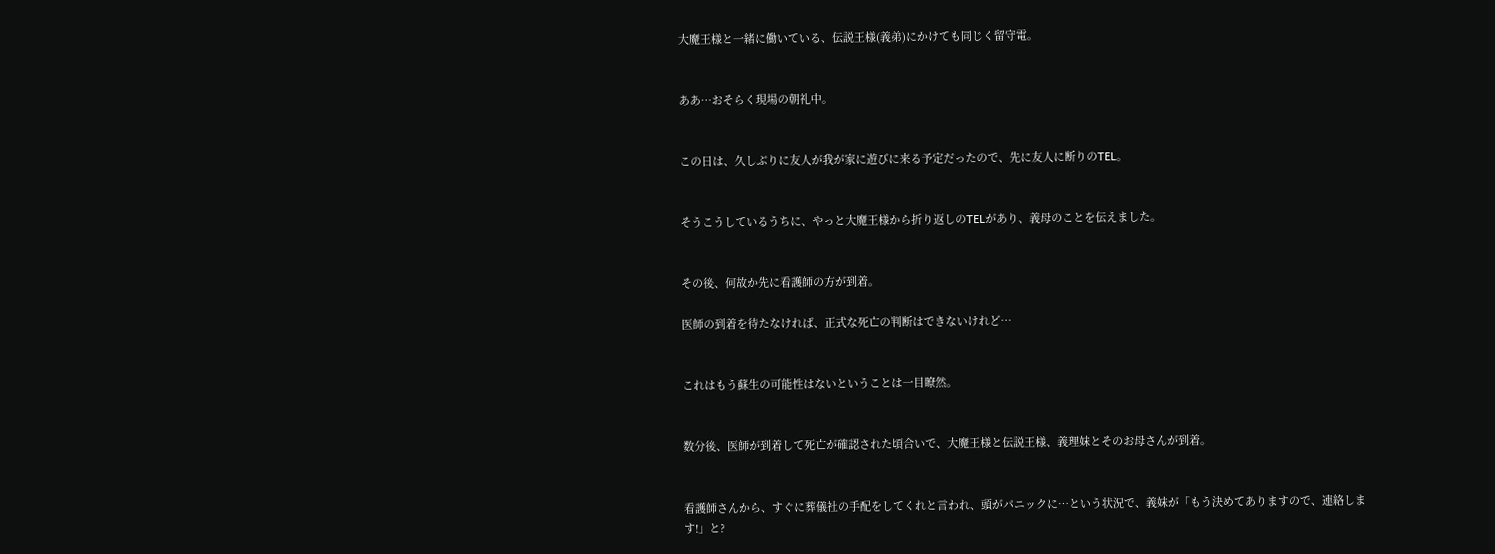大魔王様と一緒に働いている、伝説王様(義弟)にかけても同じく留守電。


ああ…おそらく現場の朝礼中。


この日は、久しぶりに友人が我が家に遊びに来る予定だったので、先に友人に断りのTEL。


そうこうしているうちに、やっと大魔王様から折り返しのTELがあり、義母のことを伝えました。


その後、何故か先に看護師の方が到着。

医師の到着を待たなければ、正式な死亡の判断はできないけれど…


これはもう蘇生の可能性はないということは一目瞭然。


数分後、医師が到着して死亡が確認された頃合いで、大魔王様と伝説王様、義理妹とそのお母さんが到着。


看護師さんから、すぐに葬儀社の手配をしてくれと言われ、頭がパニックに…という状況で、義妹が「もう決めてありますので、連絡します!」と?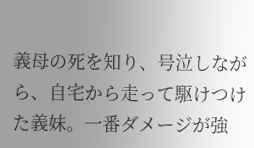義母の死を知り、号泣しながら、自宅から走って駆けつけた義妹。一番ダメージが強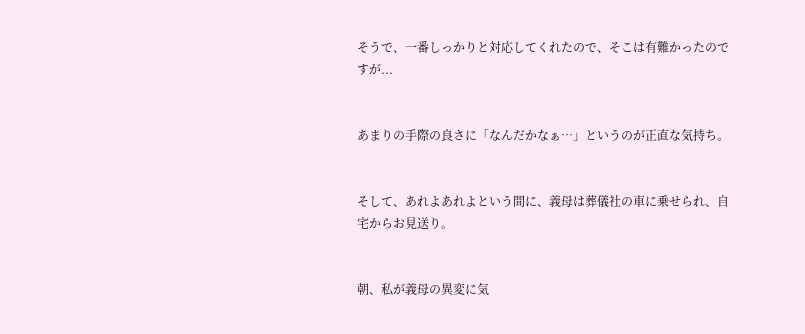そうで、一番しっかりと対応してくれたので、そこは有難かったのですが...


あまりの手際の良さに「なんだかなぁ…」というのが正直な気持ち。


そして、あれよあれよという間に、義母は葬儀社の車に乗せられ、自宅からお見送り。


朝、私が義母の異変に気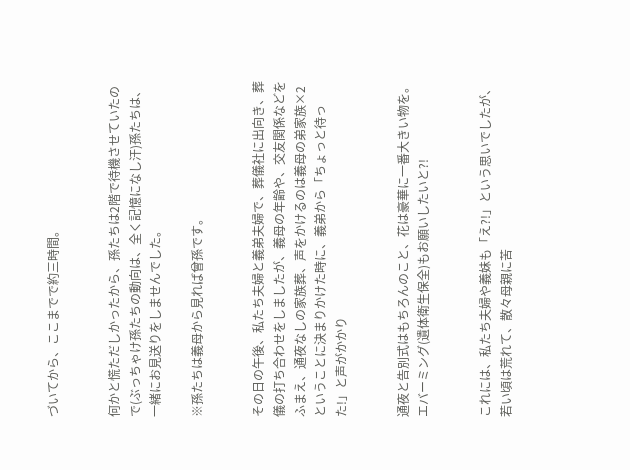づいてから、ここまでで約三時間。


何かと慌ただしかったから、孫たちは2階で待機させていたので(ぶっちゃけ孫たちの動向は、全く記憶になし汗)孫たちは、一緒にお見送りをしませんでした。

※孫たちは義母から見れば曾孫です。


その日の午後、私たち夫婦と義弟夫婦で、葬儀社に出向き、葬儀の打ち合わせをしましたが、義母の年齢や、交友関係などをふまえ、通夜なしの家族葬、声をかけるのは義母の弟家族×2ということに決まりかけた時に、義弟から「ちょっと待った!」と声がかかり


通夜と告別式はもちろんのこと、花は豪華に一番大きい物を。エバーミング(遺体衛生保全)もお願いしたいと?!


これには、私たち夫婦や義妹も「え?!」という思いでしたが、若い頃は荒れて、散々母親に苦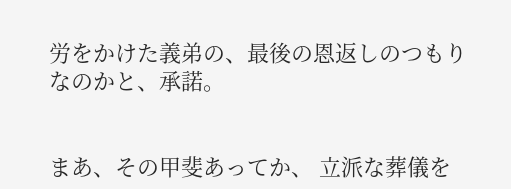労をかけた義弟の、最後の恩返しのつもりなのかと、承諾。


まあ、その甲斐あってか、 立派な葬儀を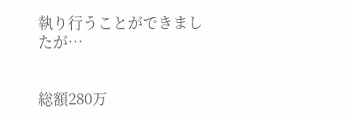執り行うことができましたが…


総額280万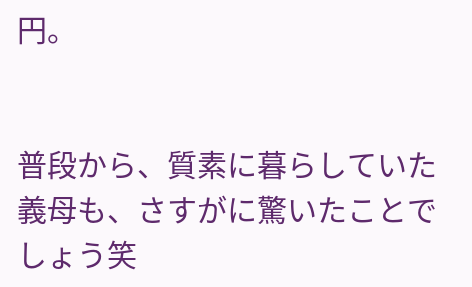円。


普段から、質素に暮らしていた義母も、さすがに驚いたことでしょう笑